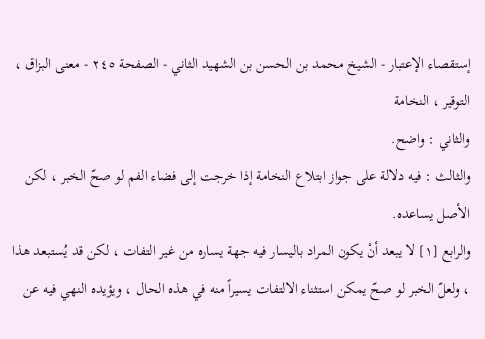إستقصاء الإعتبار - الشيخ محمد بن الحسن بن الشهيد الثاني - الصفحة ٢٤٥ - معنى البزاق ، التوقير ، النخامة
والثاني : واضح.
والثالث : فيه دلالة على جواز ابتلاع النخامة إذا خرجت إلى فضاء الفم لو صحّ الخبر ، لكن الأصل يساعده.
والرابع [١] لا يبعد أنْ يكون المراد باليسار فيه جهة يساره من غير التفات ، لكن قد يُستبعد هذا ، ولعلّ الخبر لو صحّ يمكن استثناء الالتفات يسيراً منه في هذه الحال ، ويؤيده النهي فيه عن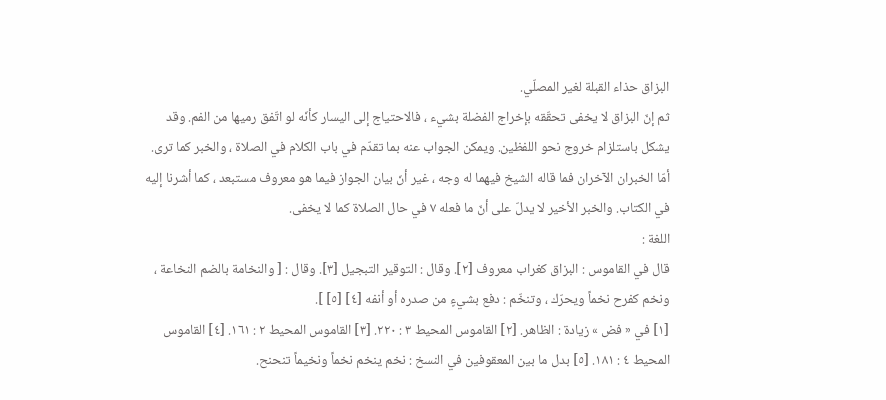البزاق حذاء القبلة لغير المصلّي.
ثم إنّ البزاق لا يخفى تحقّقه بإخراج الفضلة بشيء ، فالاحتياج إلى اليسار كأنّه لو اتّفق رميها من الفم. وقد يشكل باستلزام خروج نحو اللفظين. ويمكن الجواب عنه بما تقدّم في باب الكلام في الصلاة ، والخبر كما ترى.
أمّا الخبران الآخران فما قاله الشيخ فيهما له وجه ، غير أنّ بيان الجواز فيما هو معروف مستبعد ، كما أشرنا إليه في الكتاب. والخبر الأخير لا يدلّ على أنّ ما فعله ٧ في حال الصلاة كما لا يخفى.
اللغة :
قال في القاموس : البزاق كغراب معروف [٢]. وقال : التوقير التبجيل [٣]. وقال : [ والنخامة بالضم النخاعة ، ونخم كفرح نخماً ويحرّك ، وتنخّم : دفع بشيءٍ من صدره أو أنفه [٤] [٥] ].
[١] في « فض » زيادة : الظاهر. [٢] القاموس المحيط ٣ : ٢٢٠. [٣] القاموس المحيط ٢ : ١٦١. [٤] القاموس المحيط ٤ : ١٨١. [٥] بدل ما بين المعقوفين في النسخ : نخم ينخم نخماً ونخيماً تنحنح.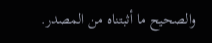والصحيح ما أثبتناه من المصدر.